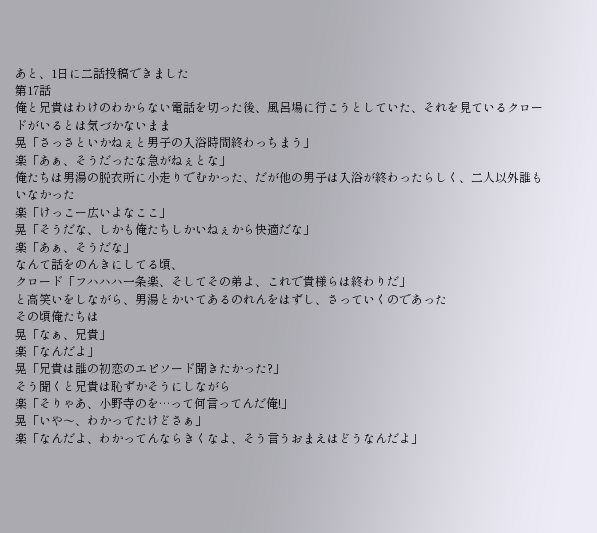あと、1日に二話投稿できました
第17話
俺と兄貴はわけのわからない電話を切った後、風呂場に行こうとしていた、それを見ているクロードがいるとは気づかないまま
晃「さっさといかねぇと男子の入浴時間終わっちまう」
楽「あぁ、そうだったな急がねぇとな」
俺たちは男湯の脱衣所に小走りでむかった、だが他の男子は入浴が終わったらしく、二人以外誰もいなかった
楽「けっこー広いよなここ」
晃「そうだな、しかも俺たちしかいねぇから快適だな」
楽「あぁ、そうだな」
なんて話をのんきにしてる頃、
クロード「フハハハ一条楽、そしてその弟よ、これで貴様らは終わりだ」
と高笑いをしながら、男湯とかいてあるのれんをはずし、さっていくのであった
その頃俺たちは
晃「なぁ、兄貴」
楽「なんだよ」
晃「兄貴は誰の初恋のエピソード聞きたかった?」
そう聞くと兄貴は恥ずかそうにしながら
楽「そりゃあ、小野寺のを…って何言ってんだ俺!」
晃「いや〜、わかってたけどさぁ」
楽「なんだよ、わかってんならきくなよ、そう言うおまえはどうなんだよ」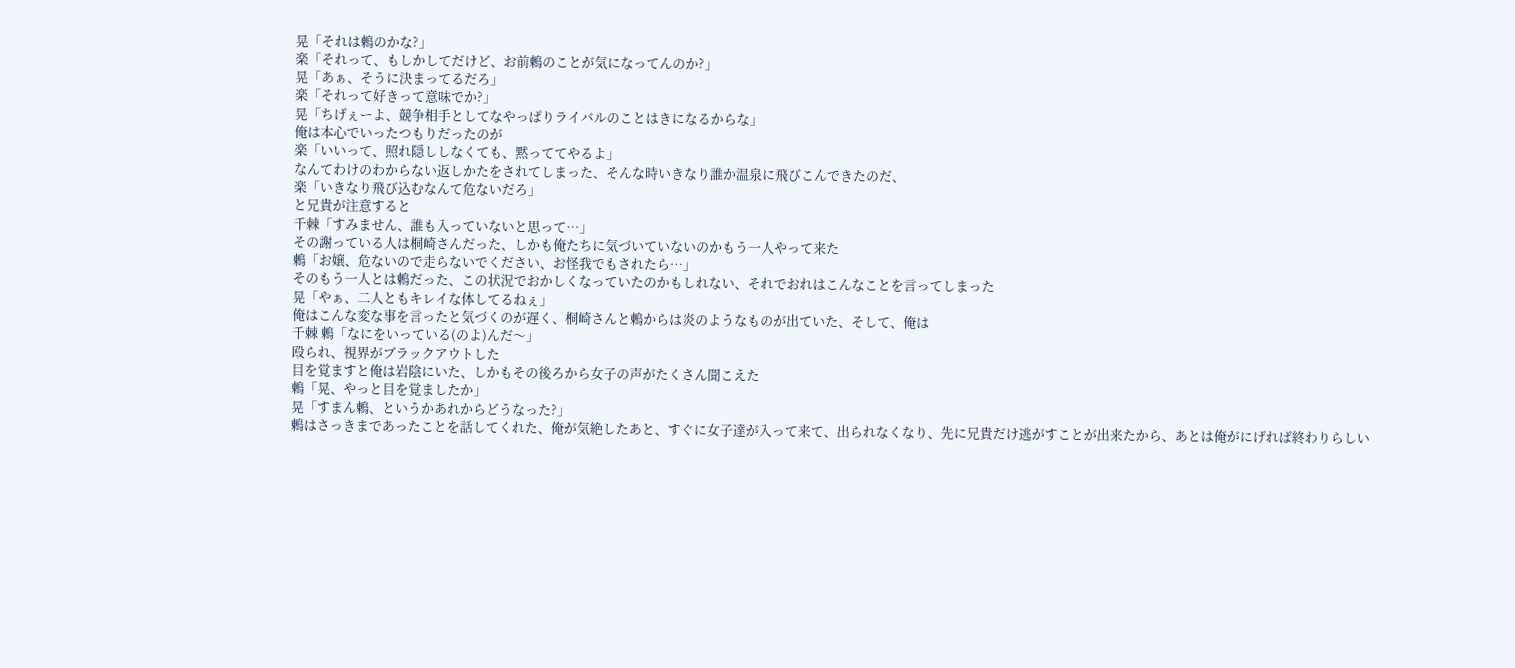晃「それは鶫のかな?」
楽「それって、もしかしてだけど、お前鶫のことが気になってんのか?」
晃「あぁ、そうに決まってるだろ」
楽「それって好きって意味でか?」
晃「ちげぇーよ、競争相手としてなやっぱりライバルのことはきになるからな」
俺は本心でいったつもりだったのが
楽「いいって、照れ隠ししなくても、黙っててやるよ」
なんてわけのわからない返しかたをされてしまった、そんな時いきなり誰か温泉に飛びこんできたのだ、
楽「いきなり飛び込むなんて危ないだろ」
と兄貴が注意すると
千棘「すみません、誰も入っていないと思って…」
その謝っている人は桐崎さんだった、しかも俺たちに気づいていないのかもう一人やって来た
鶫「お嬢、危ないので走らないでください、お怪我でもされたら…」
そのもう一人とは鶫だった、この状況でおかしくなっていたのかもしれない、それでおれはこんなことを言ってしまった
晃「やぁ、二人ともキレイな体してるねぇ」
俺はこんな変な事を言ったと気づくのが遅く、桐崎さんと鶫からは炎のようなものが出ていた、そして、俺は
千棘 鶫「なにをいっている(のよ)んだ〜」
殴られ、視界がブラックアウトした
目を覚ますと俺は岩陰にいた、しかもその後ろから女子の声がたくさん聞こえた
鶫「晃、やっと目を覚ましたか」
晃「すまん鶫、というかあれからどうなった?」
鶫はさっきまであったことを話してくれた、俺が気絶したあと、すぐに女子達が入って来て、出られなくなり、先に兄貴だけ逃がすことが出来たから、あとは俺がにげれば終わりらしい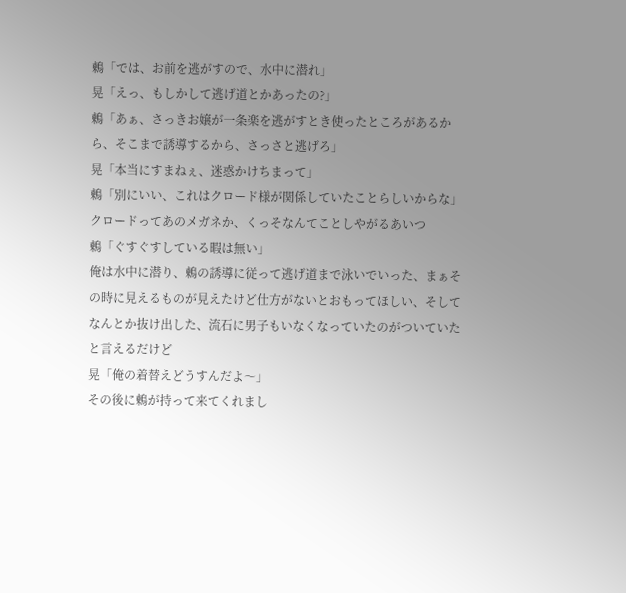鶫「では、お前を逃がすので、水中に潜れ」
晃「えっ、もしかして逃げ道とかあったの?」
鶫「あぁ、さっきお嬢が一条楽を逃がすとき使ったところがあるから、そこまで誘導するから、さっさと逃げろ」
晃「本当にすまねぇ、迷惑かけちまって」
鶫「別にいい、これはクロード様が関係していたことらしいからな」
クロードってあのメガネか、くっそなんてことしやがるあいつ
鶫「ぐすぐすしている暇は無い」
俺は水中に潜り、鶫の誘導に従って逃げ道まで泳いでいった、まぁその時に見えるものが見えたけど仕方がないとおもってほしい、そしてなんとか抜け出した、流石に男子もいなくなっていたのがついていたと言えるだけど
晃「俺の着替えどうすんだよ〜」
その後に鶫が持って来てくれまし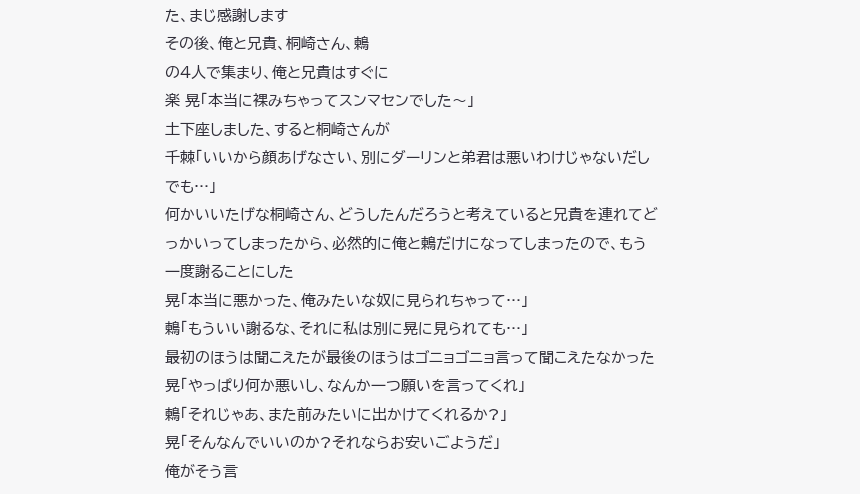た、まじ感謝します
その後、俺と兄貴、桐崎さん、鶫
の4人で集まり、俺と兄貴はすぐに
楽 晃「本当に裸みちゃってスンマセンでした〜」
土下座しました、すると桐崎さんが
千棘「いいから顔あげなさい、別にダーリンと弟君は悪いわけじゃないだしでも…」
何かいいたげな桐崎さん、どうしたんだろうと考えていると兄貴を連れてどっかいってしまったから、必然的に俺と鶫だけになってしまったので、もう一度謝ることにした
晃「本当に悪かった、俺みたいな奴に見られちゃって…」
鶫「もういい謝るな、それに私は別に晃に見られても…」
最初のほうは聞こえたが最後のほうはゴニョゴニョ言って聞こえたなかった
晃「やっぱり何か悪いし、なんか一つ願いを言ってくれ」
鶫「それじゃあ、また前みたいに出かけてくれるか?」
晃「そんなんでいいのか?それならお安いごようだ」
俺がそう言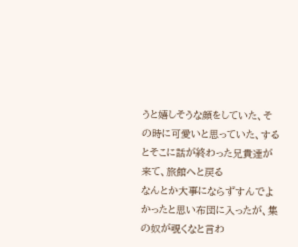うと嬉しそうな顔をしていた、その時に可愛いと思っていた、するとそこに話が終わった兄貴達が来て、旅館へと戻る
なんとか大事にならずすんでよかったと思い布団に入ったが、集の奴が覗くなと言わ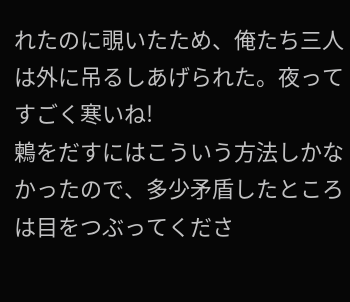れたのに覗いたため、俺たち三人は外に吊るしあげられた。夜ってすごく寒いね!
鶫をだすにはこういう方法しかなかったので、多少矛盾したところは目をつぶってくださ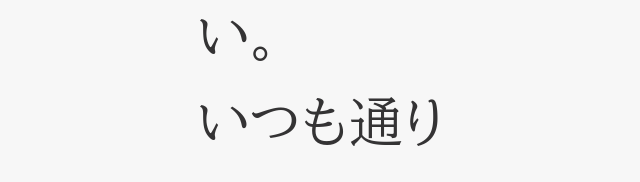い。
いつも通り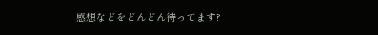感想などをどんどん待ってます?